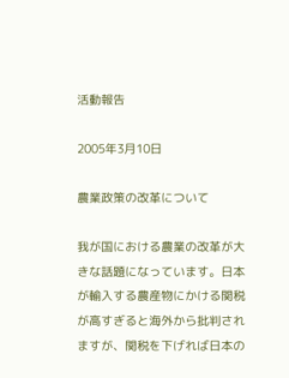活動報告

2005年3月10日

農業政策の改革について

我が国における農業の改革が大きな話題になっています。日本が輸入する農産物にかける関税が高すぎると海外から批判されますが、関税を下げれば日本の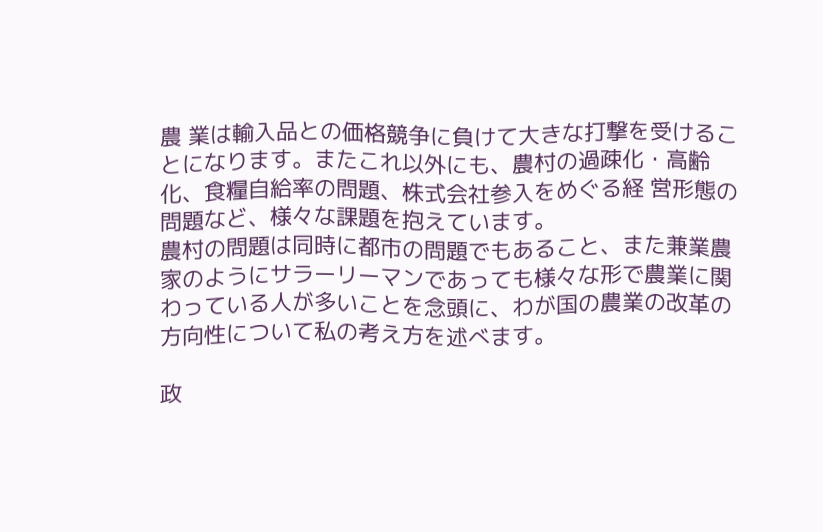農 業は輸入品との価格競争に負けて大きな打撃を受けることになります。またこれ以外にも、農村の過疎化・高齢化、食糧自給率の問題、株式会社参入をめぐる経 営形態の問題など、様々な課題を抱えています。
農村の問題は同時に都市の問題でもあること、また兼業農家のようにサラーリーマンであっても様々な形で農業に関わっている人が多いことを念頭に、わが国の農業の改革の方向性について私の考え方を述べます。

政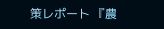策レポート 『農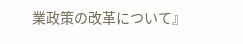業政策の改革について』